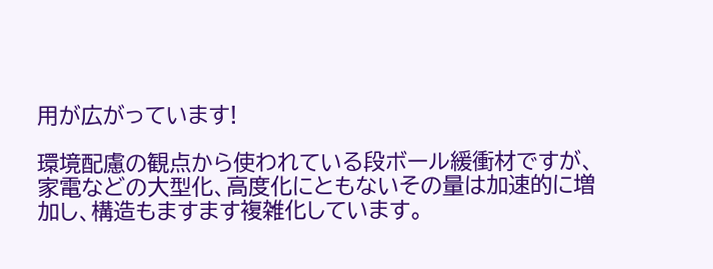用が広がっています!

環境配慮の観点から使われている段ボール緩衝材ですが、家電などの大型化、高度化にともないその量は加速的に増加し、構造もますます複雑化しています。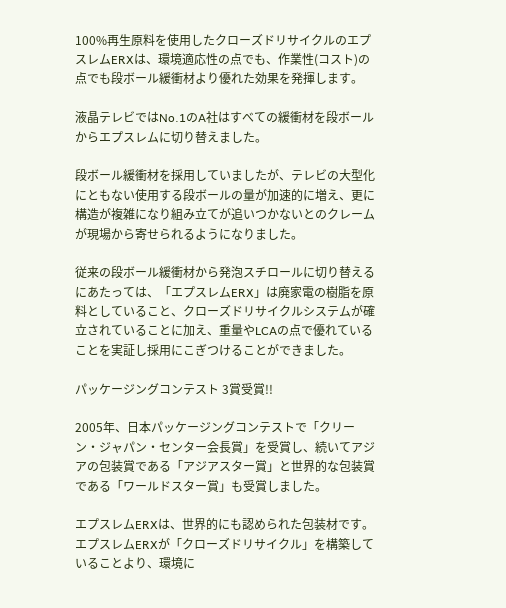100%再生原料を使用したクローズドリサイクルのエプスレムERXは、環境適応性の点でも、作業性(コスト)の点でも段ボール緩衝材より優れた効果を発揮します。

液晶テレビではNo.1のA社はすべての緩衝材を段ボールからエプスレムに切り替えました。

段ボール緩衝材を採用していましたが、テレビの大型化にともない使用する段ボールの量が加速的に増え、更に構造が複雑になり組み立てが追いつかないとのクレームが現場から寄せられるようになりました。

従来の段ボール緩衝材から発泡スチロールに切り替えるにあたっては、「エプスレムERX」は廃家電の樹脂を原料としていること、クローズドリサイクルシステムが確立されていることに加え、重量やLCAの点で優れていることを実証し採用にこぎつけることができました。

パッケージングコンテスト 3賞受賞!!

2005年、日本パッケージングコンテストで「クリーン・ジャパン・センター会長賞」を受賞し、続いてアジアの包装賞である「アジアスター賞」と世界的な包装賞である「ワールドスター賞」も受賞しました。

エプスレムERXは、世界的にも認められた包装材です。
エプスレムERXが「クローズドリサイクル」を構築していることより、環境に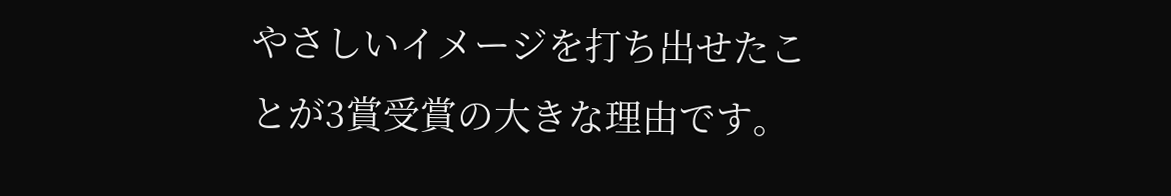やさしいイメージを打ち出せたことが3賞受賞の大きな理由です。